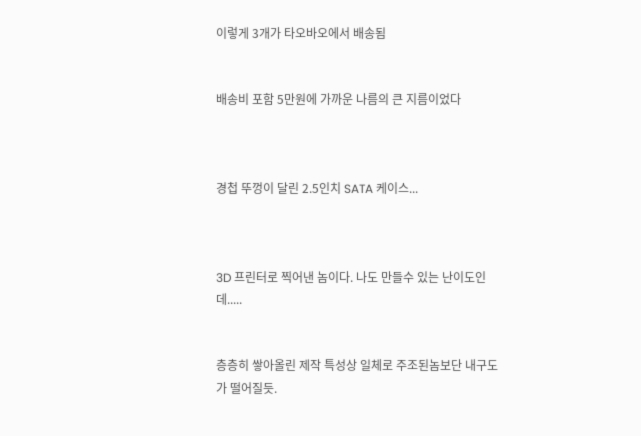이렇게 3개가 타오바오에서 배송됨


배송비 포함 5만원에 가까운 나름의 큰 지름이었다



경첩 뚜껑이 달린 2.5인치 SATA 케이스...



3D 프린터로 찍어낸 놈이다. 나도 만들수 있는 난이도인데.....


층층히 쌓아올린 제작 특성상 일체로 주조된놈보단 내구도가 떨어질듯.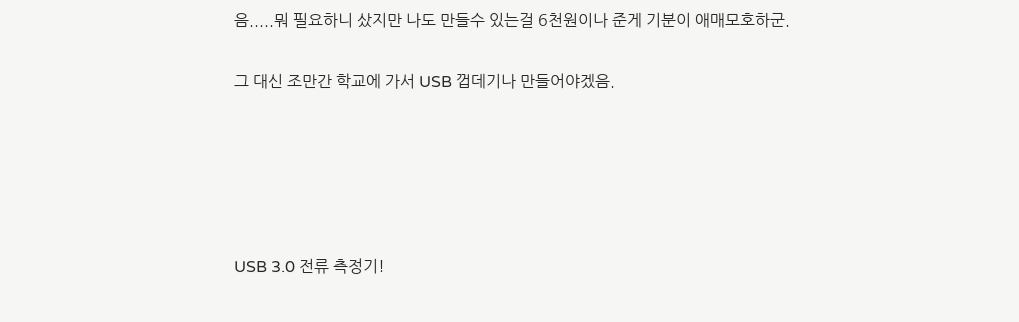음.....뭐 필요하니 샀지만 나도 만들수 있는걸 6천원이나 준게 기분이 애매모호하군.

그 대신 조만간 학교에 가서 USB 껍데기나 만들어야겠음.





USB 3.0 전류 측정기!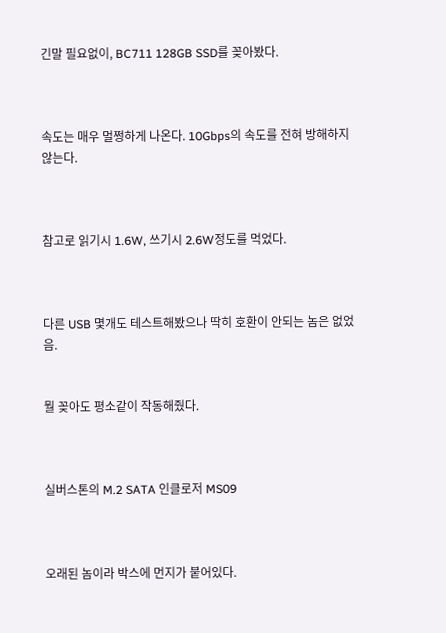긴말 필요없이, BC711 128GB SSD를 꽂아봤다.



속도는 매우 멀쩡하게 나온다. 10Gbps의 속도를 전혀 방해하지 않는다.



참고로 읽기시 1.6W, 쓰기시 2.6W정도를 먹었다.



다른 USB 몇개도 테스트해봤으나 딱히 호환이 안되는 놈은 없었음.


뭘 꽂아도 평소같이 작동해줬다.



실버스톤의 M.2 SATA 인클로저 MS09



오래된 놈이라 박스에 먼지가 붙어있다.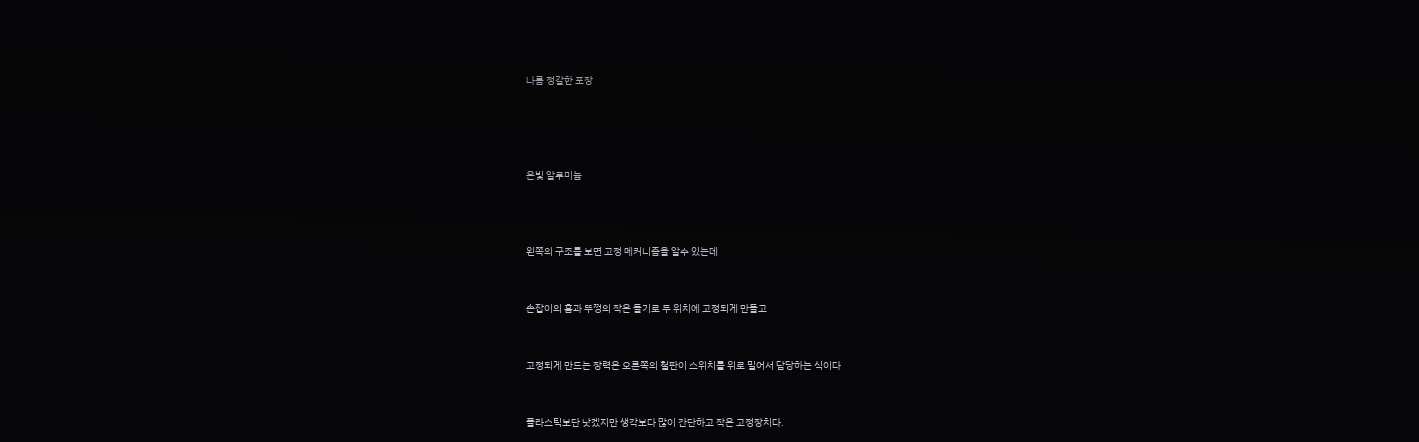나름 정갈한 포장




은빛 알루미늄



왼쪽의 구조를 보면 고정 메커니즘을 알수 있는데


손잡이의 홈과 뚜껑의 작은 돌기로 두 위치에 고정되게 만들고


고정되게 만드는 장력은 오른쪽의 철판이 스위치를 위로 밀어서 담당하는 식이다


플라스틱보단 낫겠지만 생각보다 많이 간단하고 작은 고정장치다.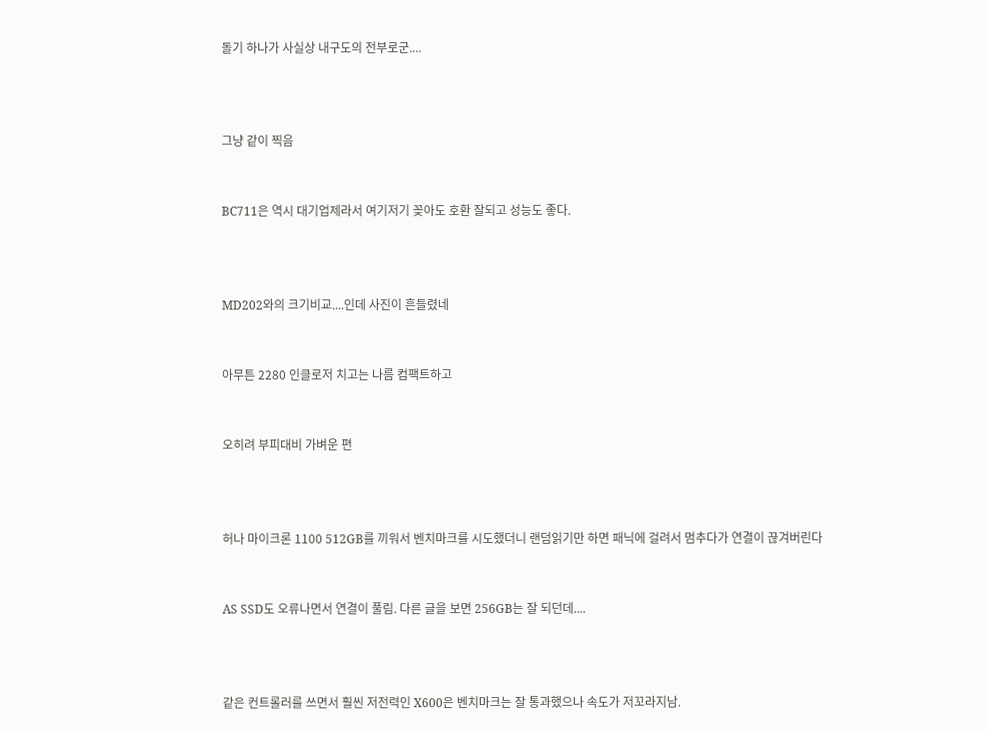돌기 하나가 사실상 내구도의 전부로군....



그냥 같이 찍음


BC711은 역시 대기업제라서 여기저기 꽂아도 호환 잘되고 성능도 좋다.



MD202와의 크기비교....인데 사진이 흔들렸네


아무튼 2280 인클로저 치고는 나름 컴팩트하고


오히려 부피대비 가벼운 편



허나 마이크론 1100 512GB를 끼워서 벤치마크를 시도했더니 랜덤읽기만 하면 패닉에 걸려서 멈추다가 연결이 끊겨버린다


AS SSD도 오류나면서 연결이 풀림. 다른 글을 보면 256GB는 잘 되던데....



같은 컨트롤러를 쓰면서 훨씬 저전력인 X600은 벤치마크는 잘 통과했으나 속도가 저꼬라지남.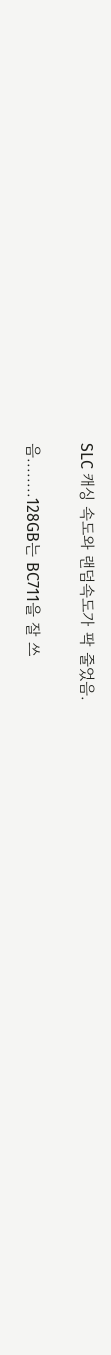SLC 캐싱 속도와 랜덤속도가 팍 줄었음.


음........128GB는 BC711을 잘 쓰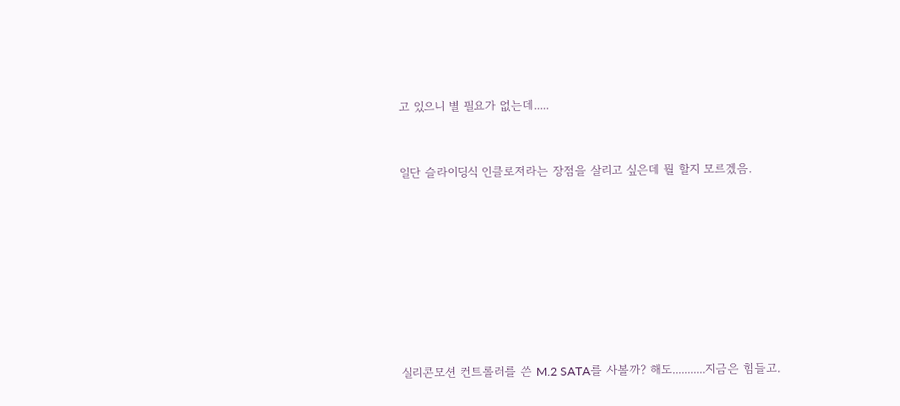고 있으니 별 필요가 없는데.....


일단 슬라이딩식 인클로저라는 장점을 살리고 싶은데 뭘 할지 모르겠음.








실리콘모션 컨트롤러를 쓴 M.2 SATA를 사볼까? 해도...........지금은 힘들고.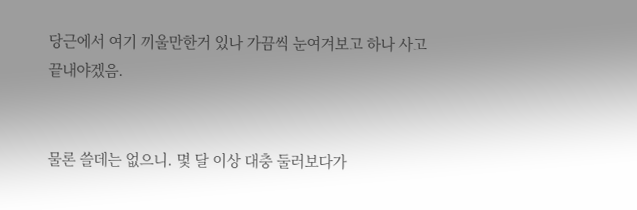당근에서 여기 끼울만한거 있나 가끔씩 눈여겨보고 하나 사고 끝내야겠음.


물론 쓸데는 없으니. 몇 달 이상 대충 둘러보다가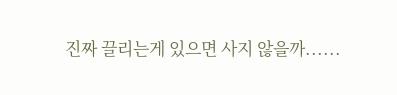진짜 끌리는게 있으면 사지 않을까......